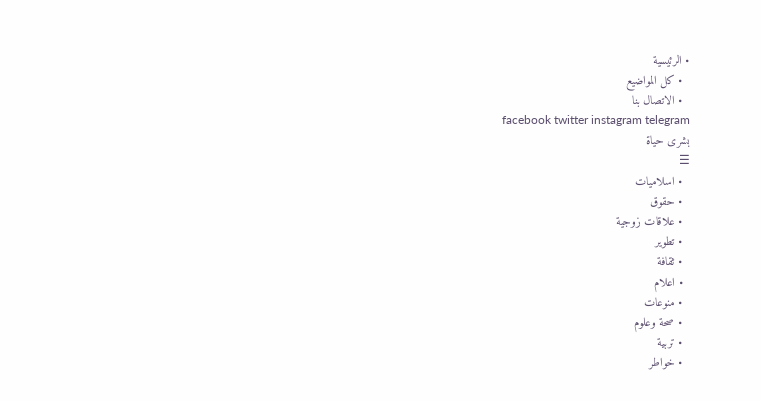• الرئيسية
  • كل المواضيع
  • الاتصال بنا
facebook twitter instagram telegram
بشرى حياة
☰
  • اسلاميات
  • حقوق
  • علاقات زوجية
  • تطوير
  • ثقافة
  • اعلام
  • منوعات
  • صحة وعلوم
  • تربية
  • خواطر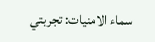سماء الامنيات: تجربتي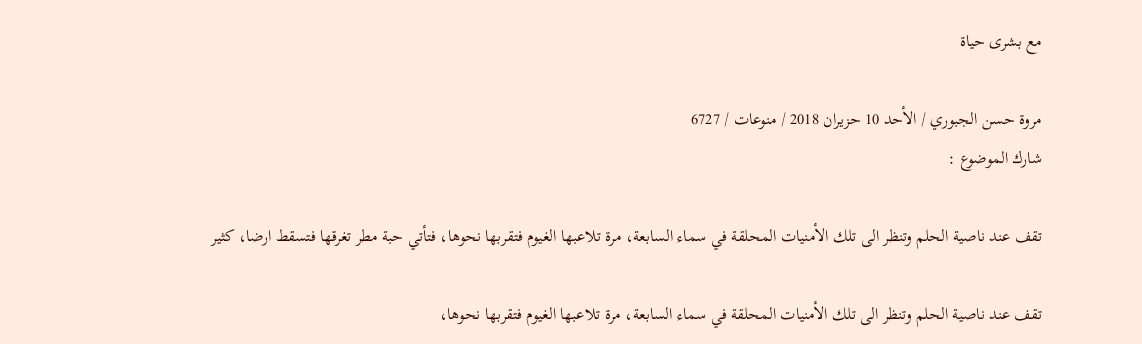مع بشرى حياة

مروة حسن الجبوري / الأحد 10 حزيران 2018 / منوعات / 6727
شارك الموضوع :

تقف عند ناصية الحلم وتنظر الى تلك الأمنيات المحلقة في سماء السابعة، مرة تلاعبها الغيوم فتقربها نحوها، فتأتي حبة مطر تغرقها فتسقط ارضا، كثير

تقف عند ناصية الحلم وتنظر الى تلك الأمنيات المحلقة في سماء السابعة، مرة تلاعبها الغيوم فتقربها نحوها،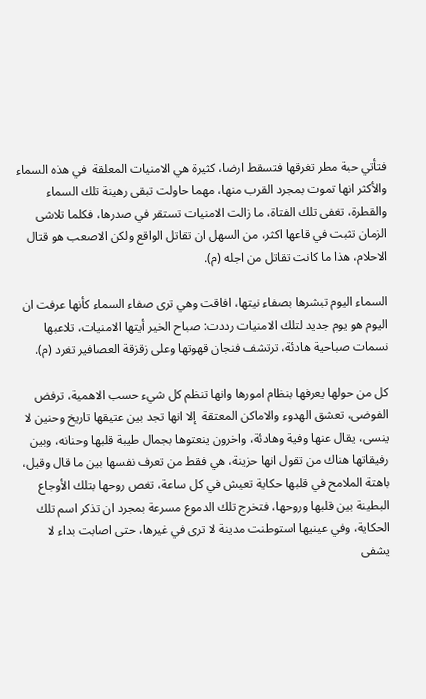فتأتي حبة مطر تغرقها فتسقط ارضا، كثيرة هي الامنيات المعلقة  في هذه السماء والأكثر انها تموت بمجرد القرب منها، مهما حاولت تبقى رهينة تلك السماء والقطرة، تغفى تلك الفتاة، ما زالت الامنيات تستقر في صدرها، فكلما تلاشى الزمان تثبت في قاعها اكثر، من السهل ان تقاتل الواقع ولكن الاصعب هو قتال الاحلام، هذا ما كانت تقاتل من اجله (م).

السماء اليوم تبشرها بصفاء نيتها، افاقت وهي ترى صفاء السماء كأنها عرفت ان اليوم هو يوم جديد لتلك الامنيات رددت: صباح الخير أيتها الامنيات، تلاعبها نسمات صباحية هادئة، ترتشف فنجان قهوتها وعلى زقزقة العصافير تغرد (م).

كل من حولها يعرفها بنظام امورها وانها تنظم كل شيء حسب الاهمية، ترفض الفوضى، تعشق الهدوء والاماكن المعتقة  إلا انها تجد بين عتيقها تاريخ وحنين لا ينسى، يقال عنها وفية وهادئة، واخرون ينعتوها بجمال طيبة قلبها وحنانه، وبين رفيقاتها هناك من تقول انها حزينة، هي فقط من تعرف نفسها بين ما قال وقيل، باهتة الملامح في قلبها حكاية تعيش في كل ساعة، تغص روحها بتلك الأوجاع البطينة بين قلبها وروحها، فتخرج تلك الدموع مسرعة بمجرد ان تذكر اسم تلك الحكاية، وفي عينيها استوطنت مدينة لا ترى في غيرها، حتى اصابت بداء لا يشفى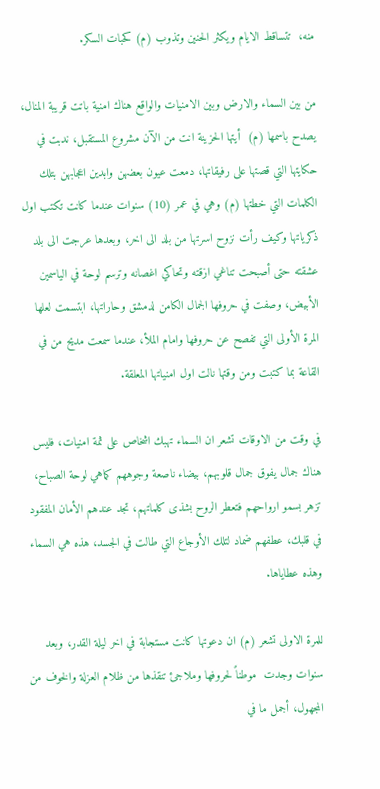منه،  تتساقط الايام ويكثر الحنين وتذوب (م) كحبات السكر.

من بين السماء والارض وبين الامنيات والواقع هناك امنية باتت قريبة المنال، يصدح باسمها (م)  أيتها الحزينة انت من الآن مشروع المستقبل، ندبت في حكايتها التي قصتها على رفيقاتها، دمعت عيون بعضهن وابدين اعجابهن بتلك الكلمات التي خطتها (م) وهي في عمر (10) سنوات عندما كانت تكتب اول ذكرياتها وكيف رأت نزوح اسرتها من بلد الى اخر، وبعدها عرجت الى بلد عشقته حتى أصبحت تناغي ازقته وتحاكي اغصانه وترسم لوحة في الياسمين الأبيض، وصفت في حروفها الجمال الكامن لدمشق وحاراتها، ابتسمت لعلها المرة الأولى التي تفصح عن حروفها وامام الملأ، عندما سمعت مديح من في القاعة بما كتبت ومن وقتها نالت اول امنياتها المعلقة.

في وقت من الاوقات تشعر ان السماء تهبك اشخاص على ثمة امنيات، فليس هناك جمال يفوق جمال قلوبهم، بيضاء ناصعة وجوههم كماهي لوحة الصباح، تزهر بسمو ارواحهم فتعطر الروح بشذى كلماتهم، تجد عندهم الأمان المفقود في قلبك، عطفهم ضماد لتلك الأوجاع التي طالت في الجسد، هذه هي السماء وهذه عطاياها.

للمرة الاولى تشعر (م) ان دعوتها كانت مستجابة في اخر ليلة القدر، وبعد سنوات وجدت  موطناً لحروفها وملاجئ تنقذها من ظلام العزلة والخوف من المجهول، أجمل ما في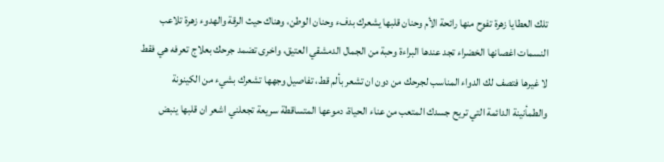تلك العطايا زهرة تفوح منها رائحة الأم وحنان قلبها يشعرك بدفء وحنان الوطن، وهناك حيث الرقة والهدوء زهرة تلاعب النسمات اغصانها الخضراء تجد عندها البراءة وحبة من الجمال الدمشقي العتيق، واخرى تضمد جرحك بعلاج تعرفه هي فقط لا غيرها فتصف لك الدواء المناسب لجرحك من دون ان تشعر بألم قط، تفاصيل وجهها تشعرك بشيء من الكينونة والطمأنينة الدائمة التي تريح جسدك المتعب من عناء الحياة، دموعها المتساقطة سريعة تجعلني اشعر ان قلبها ينبض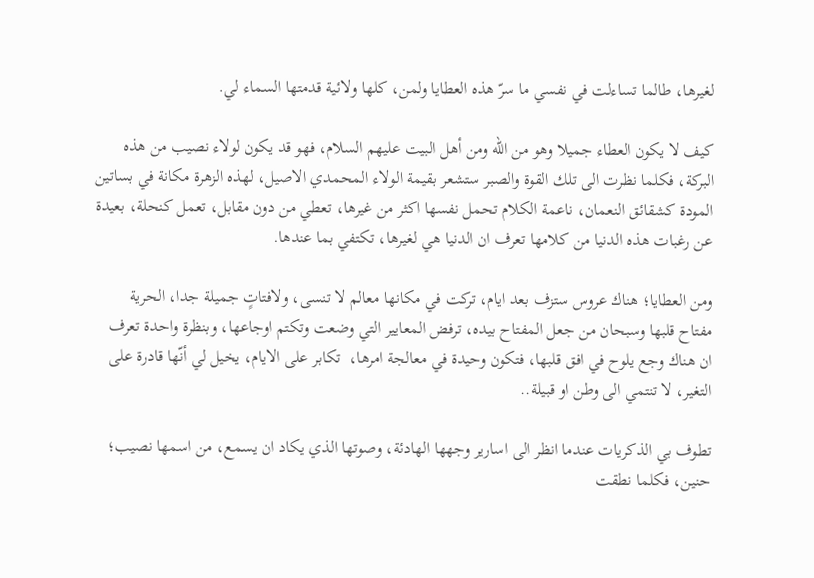لغيرها، طالما تساءلت في نفسي ما سرّ هذه العطايا ولمن، كلها ولائية قدمتها السماء لي.

كيف لا يكون العطاء جميلا وهو من الله ومن أهل البيت عليهم السلام، فهو قد يكون لولاء نصيب من هذه البركة، فكلما نظرت الى تلك القوة والصبر ستشعر بقيمة الولاء المحمدي الاصيل، لهذه الزهرة مكانة في بساتين المودة كشقائق النعمان، ناعمة الكلام تحمل نفسها اكثر من غيرها، تعطي من دون مقابل، تعمل كنحلة، بعيدة عن رغبات هذه الدنيا من كلامها تعرف ان الدنيا هي لغيرها، تكتفي بما عندها.

ومن العطايا؛ هناك عروس ستزف بعد ايام، تركت في مكانها معالم لا تنسى، ولافتاتٍ جميلة جدا، الحرية مفتاح قلبها وسبحان من جعل المفتاح بيده، ترفض المعايير التي وضعت وتكتم اوجاعها، وبنظرة واحدة تعرف ان هناك وجع يلوح في افق قلبها، فتكون وحيدة في معالجة امرها،  تكابر على الايام، يخيل لي أنّها قادرة على التغير، لا تنتمي الى وطن او قبيلة..

تطوف بي الذكريات عندما انظر الى اسارير وجهها الهادئة، وصوتها الذي يكاد ان يسمع، من اسمها نصيب؛ حنين، فكلما نطقت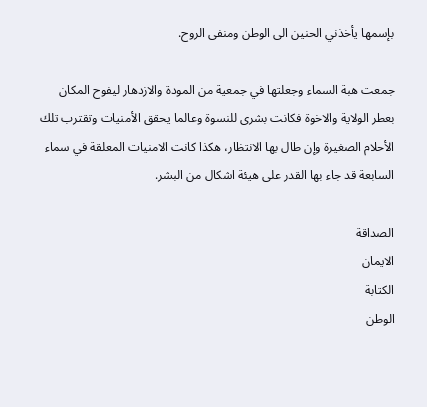بإسمها يأخذني الحنين الى الوطن ومنفى الروح.

جمعت هبة السماء وجعلتها في جمعية من المودة والازدهار ليفوح المكان بعطر الولاية والاخوة فكانت بشرى للنسوة وعالما يحقق الأمنيات وتقترب تلك الأحلام الصغيرة وإن طال بها الانتظار، هكذا كانت الامنيات المعلقة في سماء السابعة قد جاء بها القدر على هيئة اشكال من البشر.

الصداقة
الايمان
الكتابة
الوطن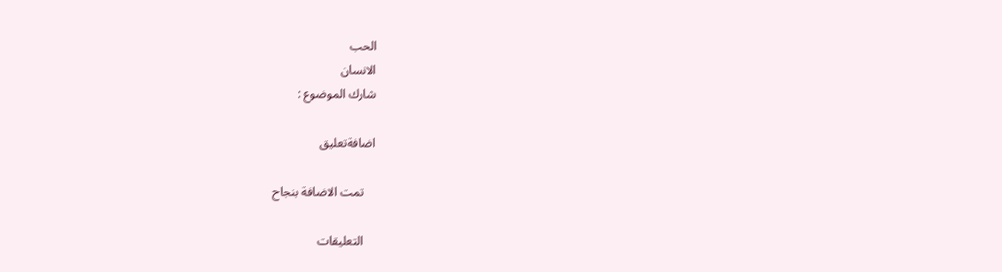الحب
الانسان
شارك الموضوع :

اضافةتعليق

    تمت الاضافة بنجاح

    التعليقات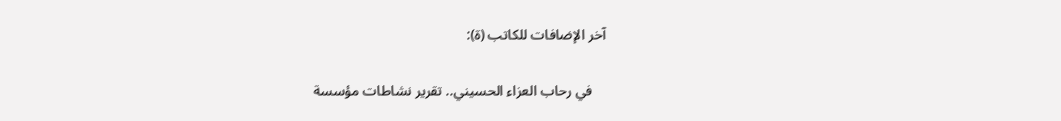آخر الإضافات للكاتب (ة):

    في رحاب العزاء الحسيني.. تقرير نشاطات مؤسسة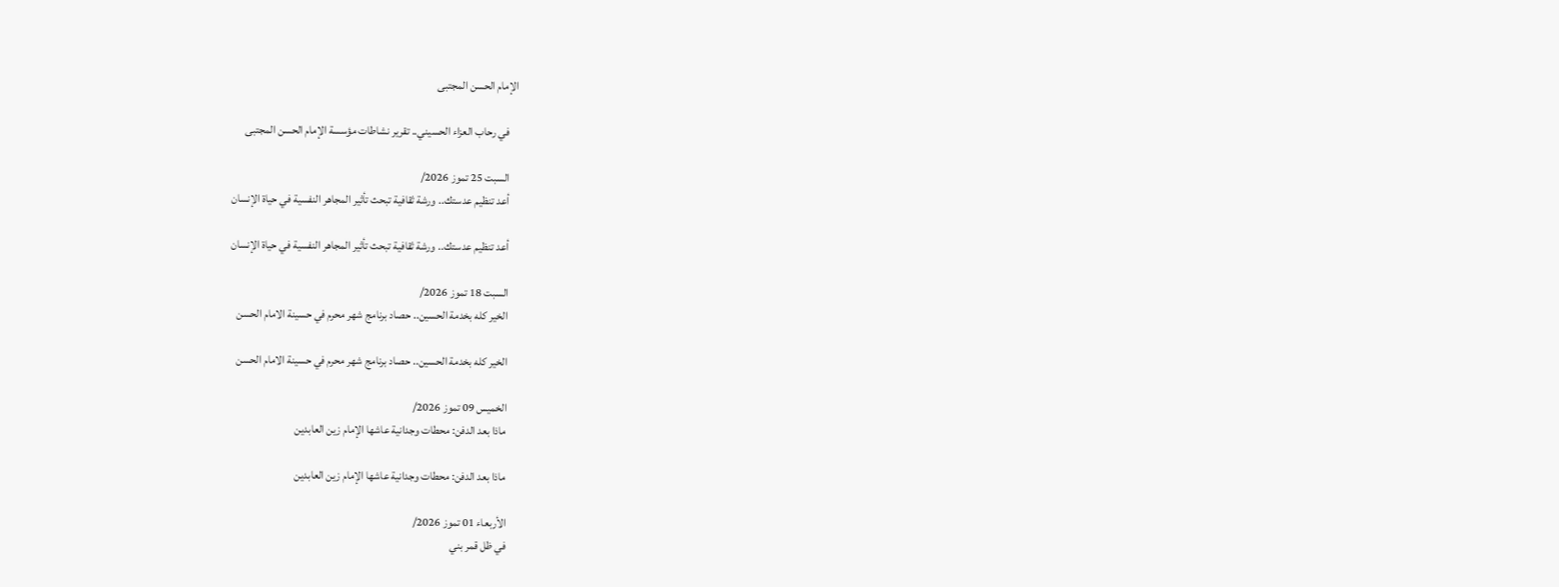الإمام الحسن المجتبى

    في رحاب العزاء الحسيني.. تقرير نشاطات مؤسسة الإمام الحسن المجتبى

    السبت 25 تموز 2026/
    أعد تنظيم عدستك.. ورشة ثقافية تبحث تأثير المجاهر النفسية في حياة الإنسان

    أعد تنظيم عدستك.. ورشة ثقافية تبحث تأثير المجاهر النفسية في حياة الإنسان

    السبت 18 تموز 2026/
    الخير كله بخدمة الحسين.. حصاد برنامج شهر محرم في حسينة الامام الحسن

    الخير كله بخدمة الحسين.. حصاد برنامج شهر محرم في حسينة الامام الحسن

    الخميس 09 تموز 2026/
    ماذا بعد الدفن: محطات وجدانية عاشها الإمام زين العابدين

    ماذا بعد الدفن: محطات وجدانية عاشها الإمام زين العابدين

    الأربعاء 01 تموز 2026/
    في ظل قمر بني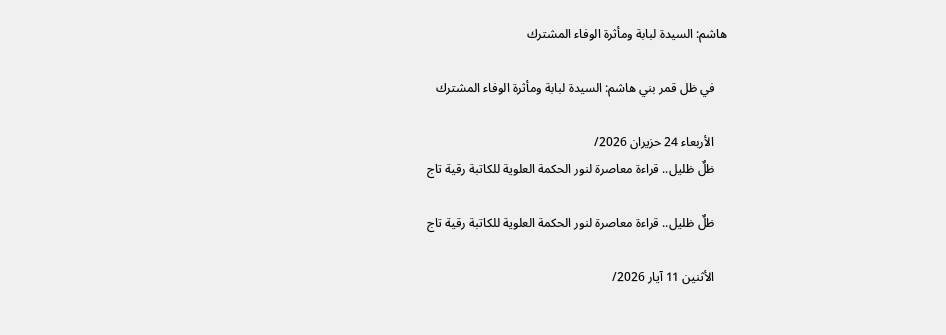هاشم: السيدة لبابة ومأثرة الوفاء المشترك

    في ظل قمر بني هاشم: السيدة لبابة ومأثرة الوفاء المشترك

    الأربعاء 24 حزيران 2026/
    ظلٌ ظليل.. قراءة معاصرة لنور الحكمة العلوية للكاتبة رقية تاج

    ظلٌ ظليل.. قراءة معاصرة لنور الحكمة العلوية للكاتبة رقية تاج

    الأثنين 11 آيار 2026/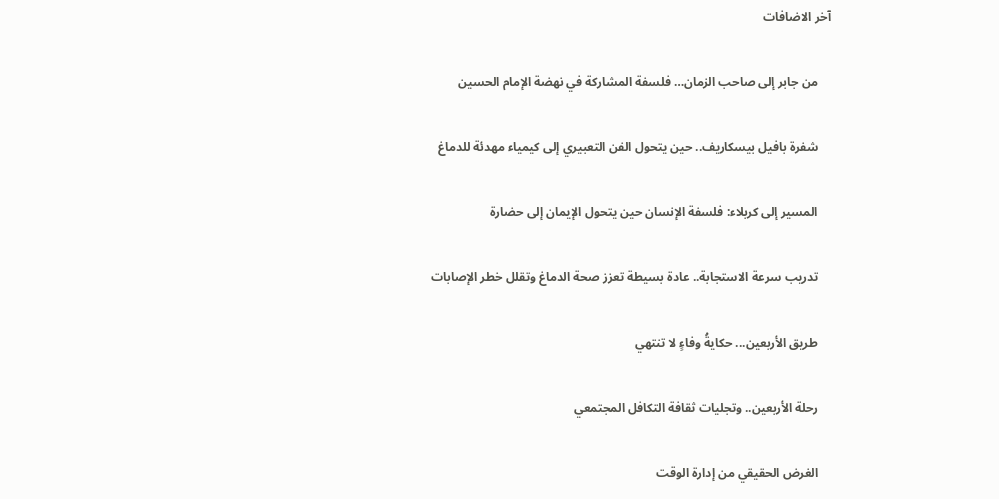آخر الاضافات

    من جابر إلى صاحب الزمان… فلسفة المشاركة في نهضة الإمام الحسين

    شفرة بافيل بيسكاريف.. حين يتحول الفن التعبيري إلى كيمياء مهدئة للدماغ

    المسير إلى كربلاء: فلسفة الإنسان حين يتحول الإيمان إلى حضارة

    تدريب سرعة الاستجابة.. عادة بسيطة تعزز صحة الدماغ وتقلل خطر الإصابات

    طريق الأربعين... حكايةُ وفاءٍ لا تنتهي

    رحلة الأربعين.. وتجليات ثقافة التكافل المجتمعي

    الغرض الحقيقي من إدارة الوقت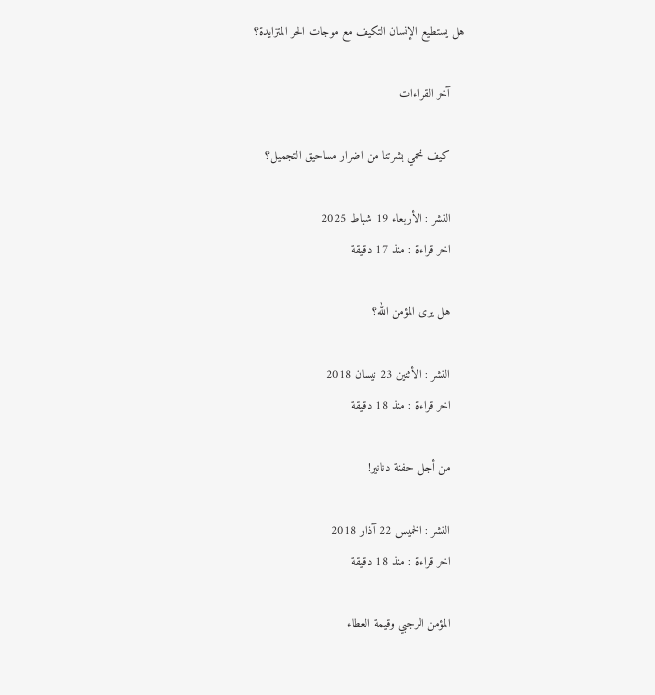هل يستطيع الإنسان التكيف مع موجات الحر المتزايدة؟

    آخر القراءات

    كيف نحمي بشرتنا من اضرار مساحيق التجميل؟

    النشر : الأربعاء 19 شباط 2025
    اخر قراءة : منذ 17 دقيقة

    هل يرى المؤمن الله؟

    النشر : الأثنين 23 نيسان 2018
    اخر قراءة : منذ 18 دقيقة

    من أجل حفنة دنانير!

    النشر : الخميس 22 آذار 2018
    اخر قراءة : منذ 18 دقيقة

    المؤمن الرجبي وقيمة العطاء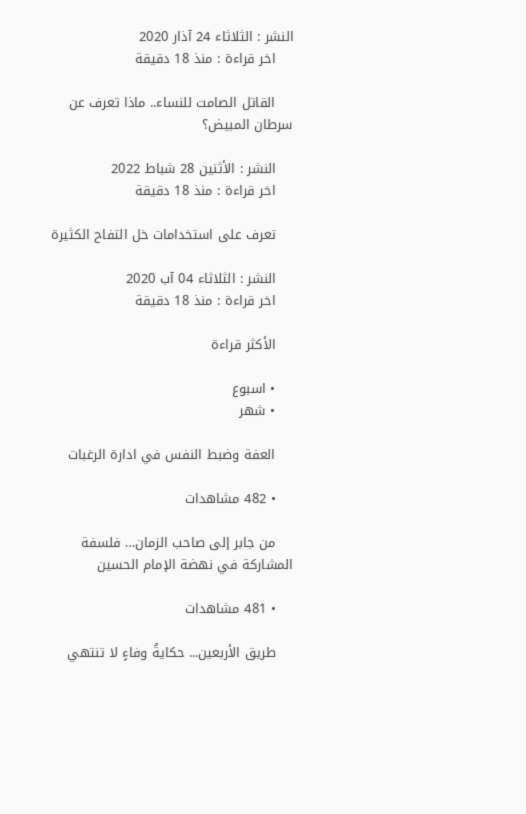النشر : الثلاثاء 24 آذار 2020
    اخر قراءة : منذ 18 دقيقة

    القاتل الصامت للنساء.. ماذا تعرف عن سرطان المبيض؟

    النشر : الأثنين 28 شباط 2022
    اخر قراءة : منذ 18 دقيقة

    تعرف على استخدامات خل التفاح الكثيرة

    النشر : الثلاثاء 04 آب 2020
    اخر قراءة : منذ 18 دقيقة

    الأكثر قراءة

    • اسبوع
    • شهر

    العفة وضبط النفس في ادارة الرغبات

    • 482 مشاهدات

    من جابر إلى صاحب الزمان… فلسفة المشاركة في نهضة الإمام الحسين

    • 481 مشاهدات

    طريق الأربعين... حكايةُ وفاءٍ لا تنتهي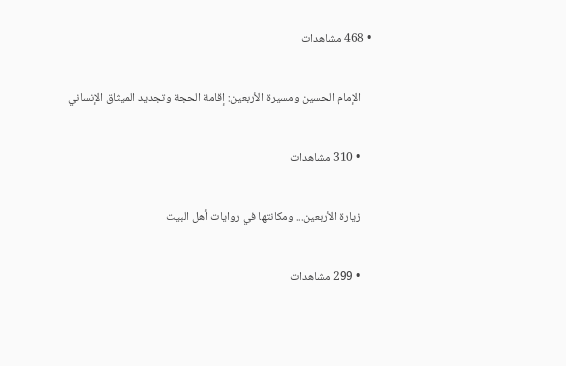• 468 مشاهدات

    الإمام الحسين ومسيرة الأربعين: إقامة الحجة وتجديد الميثاق الإنساني

    • 310 مشاهدات

    زيارة الأربعين... ومكانتها في روايات أهل البيت

    • 299 مشاهدات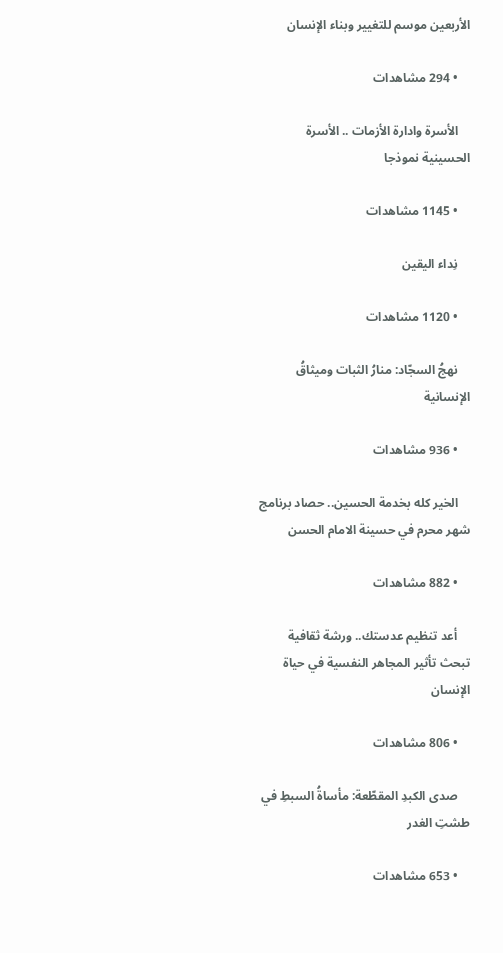الأربعين موسم للتغيير وبناء الإنسان

    • 294 مشاهدات

    الأسرة وادارة الأزمات .. الأسرة الحسينية نموذجا

    • 1145 مشاهدات

    نِداء اليقين

    • 1120 مشاهدات

    نهجُ السجّاد: منارُ الثبات وميثاقُ الإنسانية

    • 936 مشاهدات

    الخير كله بخدمة الحسين.. حصاد برنامج شهر محرم في حسينة الامام الحسن

    • 882 مشاهدات

    أعد تنظيم عدستك.. ورشة ثقافية تبحث تأثير المجاهر النفسية في حياة الإنسان

    • 806 مشاهدات

    صدى الكبدِ المقطّعة: مأساةُ السبطِ في طشتِ الغدر

    • 653 مشاهدات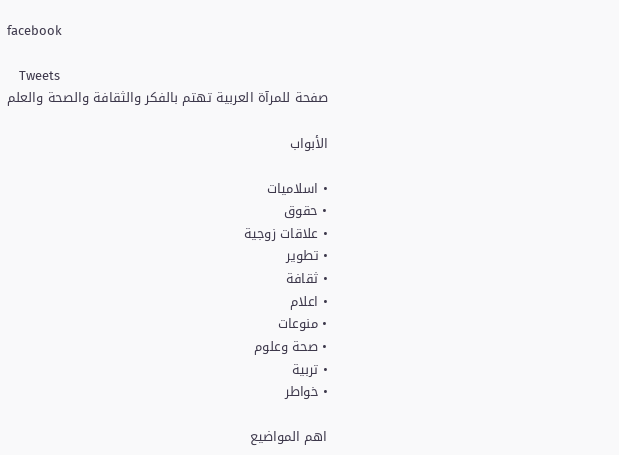facebook

    Tweets
    صفحة للمرآة العربية تهتم بالفكر والثقافة والصحة والعلم

    الأبواب

    • اسلاميات
    • حقوق
    • علاقات زوجية
    • تطوير
    • ثقافة
    • اعلام
    • منوعات
    • صحة وعلوم
    • تربية
    • خواطر

    اهم المواضيع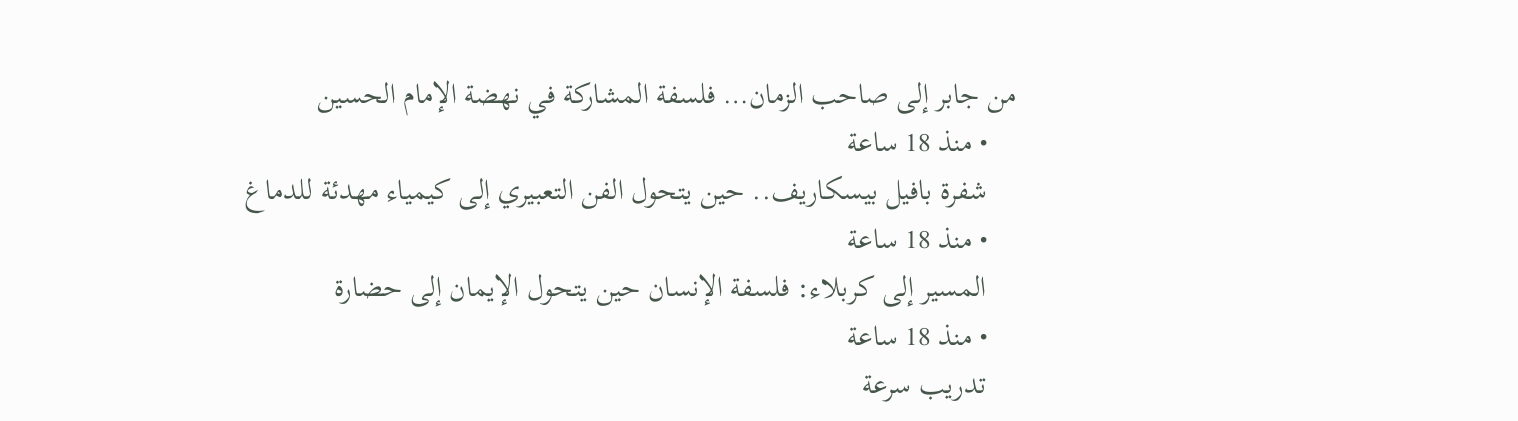من جابر إلى صاحب الزمان… فلسفة المشاركة في نهضة الإمام الحسين
    • منذ 18 ساعة
    شفرة بافيل بيسكاريف.. حين يتحول الفن التعبيري إلى كيمياء مهدئة للدماغ
    • منذ 18 ساعة
    المسير إلى كربلاء: فلسفة الإنسان حين يتحول الإيمان إلى حضارة
    • منذ 18 ساعة
    تدريب سرعة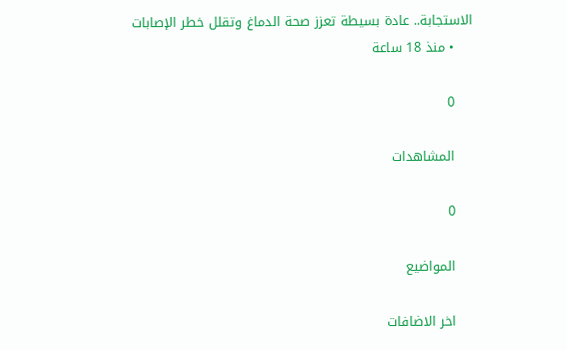الاستجابة.. عادة بسيطة تعزز صحة الدماغ وتقلل خطر الإصابات
    • منذ 18 ساعة

    0

    المشاهدات

    0

    المواضيع

    اخر الاضافات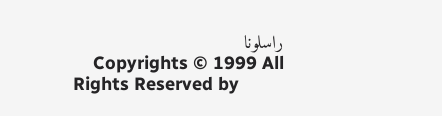راسلونا
    Copyrights © 1999 All Rights Reserved by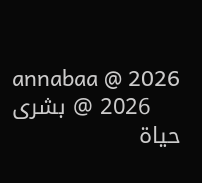annabaa @ 2026
    2026 @ بشرى حياة